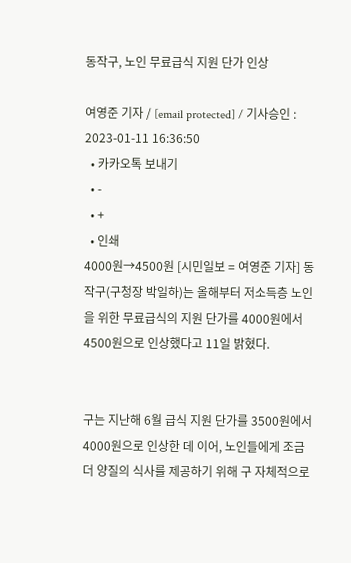동작구, 노인 무료급식 지원 단가 인상

여영준 기자 / [email protected] / 기사승인 : 2023-01-11 16:36:50
  • 카카오톡 보내기
  • -
  • +
  • 인쇄
4000원→4500원 [시민일보 = 여영준 기자] 동작구(구청장 박일하)는 올해부터 저소득층 노인을 위한 무료급식의 지원 단가를 4000원에서 4500원으로 인상했다고 11일 밝혔다.


구는 지난해 6월 급식 지원 단가를 3500원에서 4000원으로 인상한 데 이어, 노인들에게 조금 더 양질의 식사를 제공하기 위해 구 자체적으로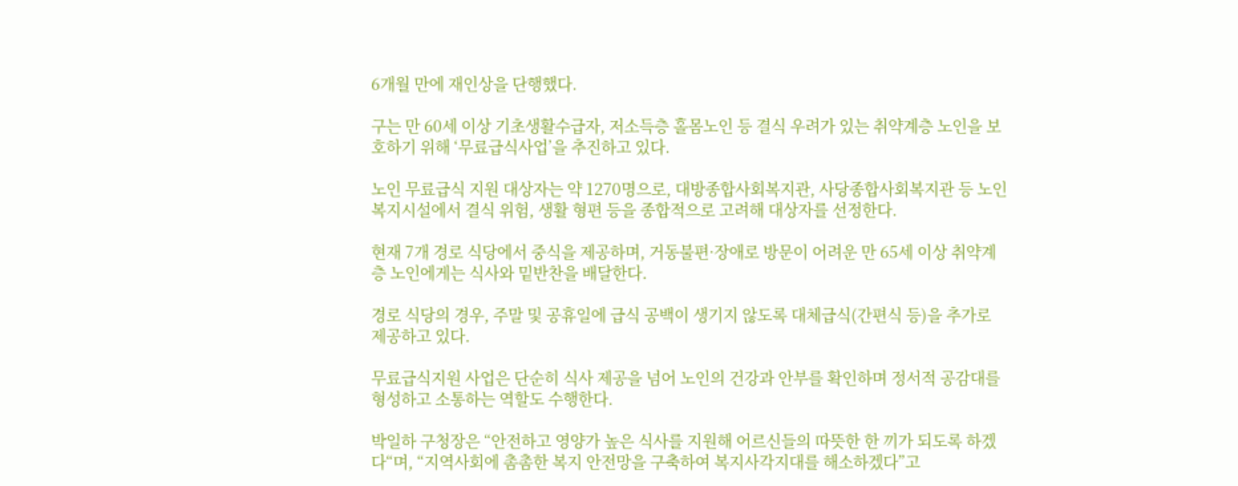6개월 만에 재인상을 단행했다.

구는 만 60세 이상 기초생활수급자, 저소득층 홀몸노인 등 결식 우려가 있는 취약계층 노인을 보호하기 위해 ‘무료급식사업’을 추진하고 있다.

노인 무료급식 지원 대상자는 약 1270명으로, 대방종합사회복지관, 사당종합사회복지관 등 노인복지시설에서 결식 위험, 생활 형편 등을 종합적으로 고려해 대상자를 선정한다.

현재 7개 경로 식당에서 중식을 제공하며, 거동불편·장애로 방문이 어려운 만 65세 이상 취약계층 노인에게는 식사와 밑반찬을 배달한다.

경로 식당의 경우, 주말 및 공휴일에 급식 공백이 생기지 않도록 대체급식(간편식 등)을 추가로 제공하고 있다.

무료급식지원 사업은 단순히 식사 제공을 넘어 노인의 건강과 안부를 확인하며 정서적 공감대를 형성하고 소통하는 역할도 수행한다.

박일하 구청장은 “안전하고 영양가 높은 식사를 지원해 어르신들의 따뜻한 한 끼가 되도록 하겠다“며, “지역사회에 촘촘한 복지 안전망을 구축하여 복지사각지대를 해소하겠다”고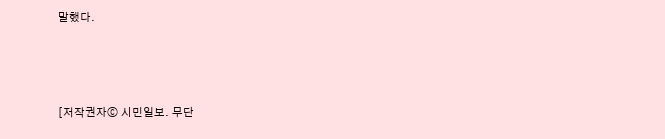말했다.



[저작권자ⓒ 시민일보. 무단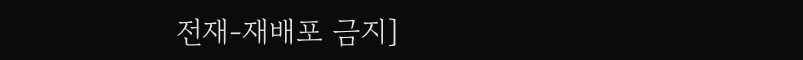전재-재배포 금지]